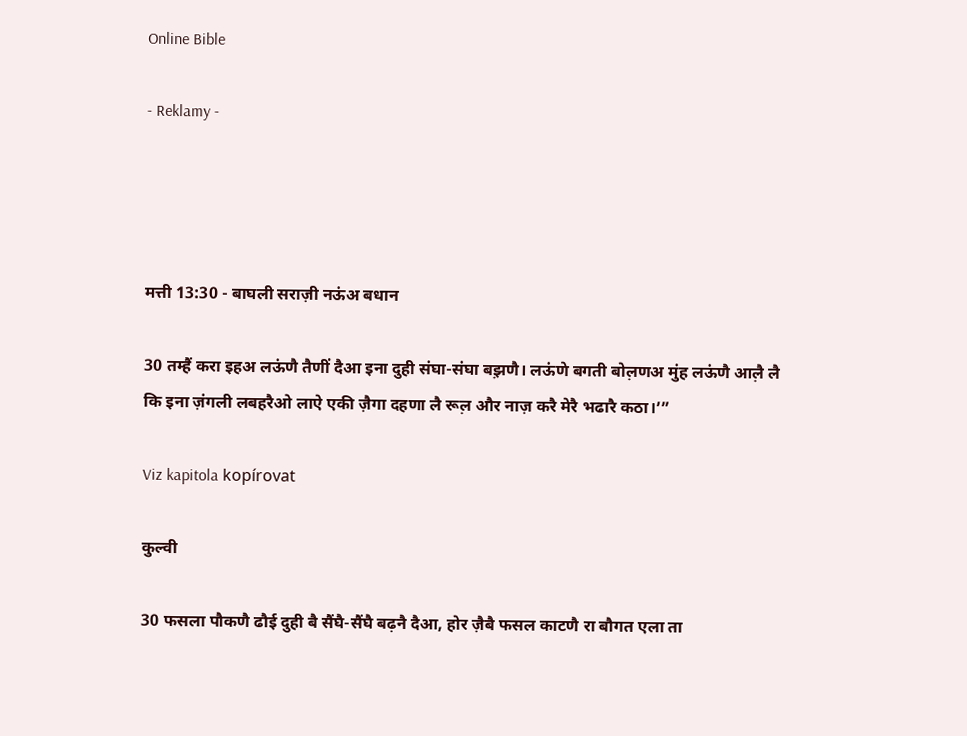Online Bible

- Reklamy -




मत्ती 13:30 - बाघली सराज़ी नऊंअ बधान

30 तम्हैं करा इहअ लऊंणै तैणीं दैआ इना दुही संघा-संघा बझ़णै। लऊंणे बगती बोल़णअ मुंह लऊंणै आल़ै लै कि इना ज़ंगली लबहरैओ लाऐ एकी ज़ैगा दहणा लै रूल़ और नाज़ करै मेरै भढारै कठा।’”

Viz kapitola kopírovat

कुल्वी

30 फसला पौकणै ढौई दुही बै सैंघै-सैंघै बढ़नै दैआ, होर ज़ैबै फसल काटणै रा बौगत एला ता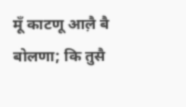मूँ काटणू आल़ै बै बोलणा; कि तुसै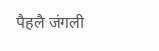पैहलै जंगली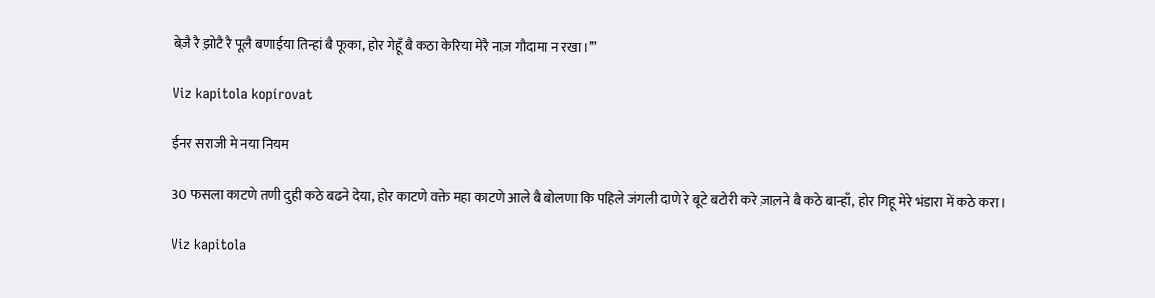बेज़ै रै झ़ोटै रै पूल़ै बणाईया तिन्हां बै फूका, होर गेहूँ बै कठा केरिया मेरै नाज़ गौदामा न रखा।’”

Viz kapitola kopírovat

ईनर सराजी मे नया नियम

30 फसला काटणे तणी दुही कठे बढने देया, होर काटणे वक्ते महा काटणे आले बै बोलणा कि पहिले जंगली दाणे रे बूटे बटोरी करे ज़ाल़ने बै कठे बान्हाँ, होर गिहू मेरे भंडारा में कठे करा।

Viz kapitola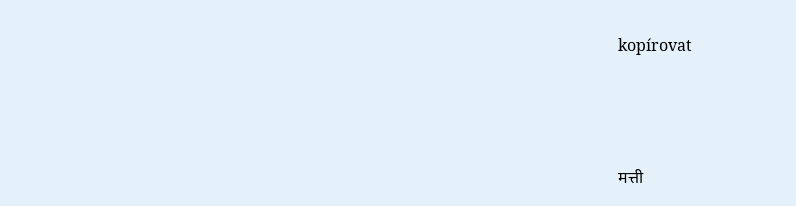kopírovat




मत्ती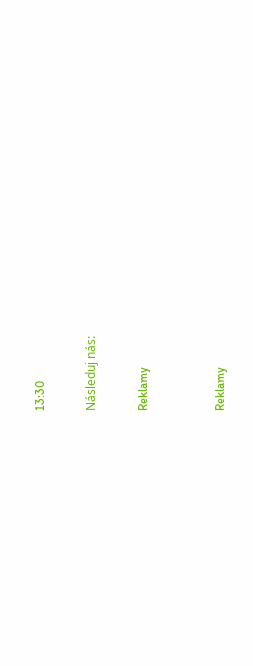13:30

Následuj nás:

Reklamy


Reklamy